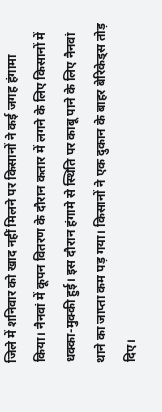जिले में शनिवार को खाद नहीं मिलने पर किसानों ने कई जगह हंगामा किया। नैनवां में कूपन वितरण के दौरान कतार में लगने के लिए किसानों में धक्का-मुक्की हुई। इस दौरान हंगामे से स्थिति पर काबू पाने के लिए नैनवां थाने का जाप्ता कम पड़ गया। किसानों ने एक दुकान के बाहर बेरिकेड्स तोड़ दिए।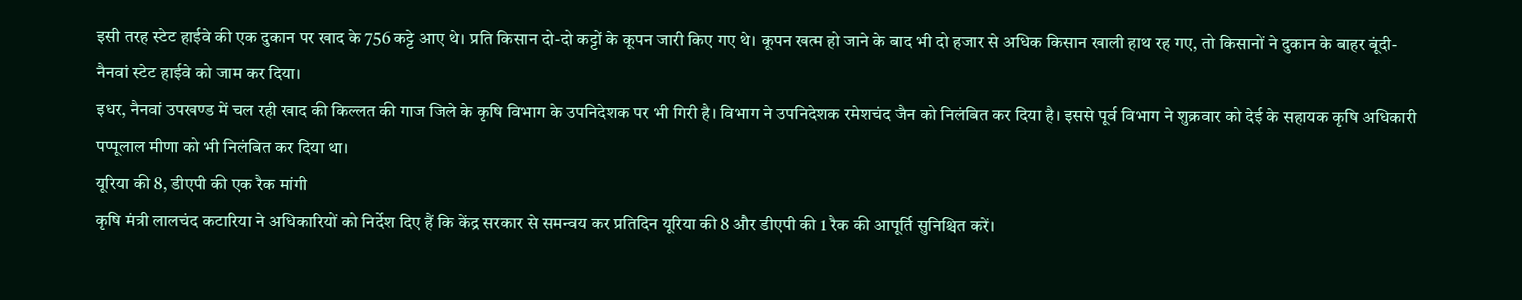इसी तरह स्टेट हाईवे की एक दुकान पर खाद के 756 कट्टे आए थे। प्रति किसान दो-दो कट्टों के कूपन जारी किए गए थे। कूपन खत्म हो जाने के बाद भी दो हजार से अधिक किसान खाली हाथ रह गए, तो किसानों ने दुकान के बाहर बूंदी-नैनवां स्टेट हाईवे को जाम कर दिया।
इधर, नैनवां उपखण्ड में चल रही खाद की किल्लत की गाज जिले के कृषि विभाग के उपनिदेशक पर भी गिरी है। विभाग ने उपनिदेशक रमेशचंद जैन को निलंबित कर दिया है। इससे पूर्व विभाग ने शुक्रवार को देई के सहायक कृषि अधिकारी पप्पूलाल मीणा को भी निलंबित कर दिया था।
यूरिया की 8, डीएपी की एक रैक मांगी
कृषि मंत्री लालचंद कटारिया ने अधिकारियों को निर्देश दिए हैं कि केंद्र सरकार से समन्वय कर प्रतिदिन यूरिया की 8 और डीएपी की 1 रैक की आपूर्ति सुनिश्चित करें।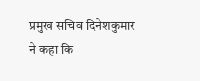प्रमुख सचिव दिनेशकुमार ने कहा कि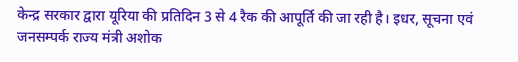केन्द्र सरकार द्वारा यूरिया की प्रतिदिन 3 से 4 रैक की आपूर्ति की जा रही है। इधर, सूचना एवं जनसम्पर्क राज्य मंत्री अशोक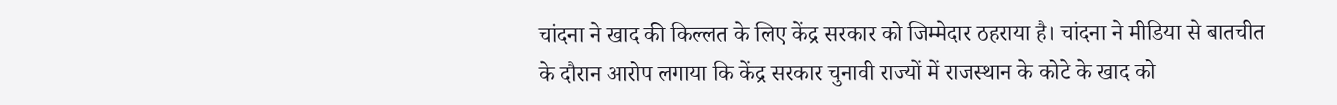चांदना ने खाद की किल्लत के लिए केंद्र सरकार को जिम्मेदार ठहराया है। चांदना ने मीडिया से बातचीत के दौरान आरोप लगाया कि केंद्र सरकार चुनावी राज्यों में राजस्थान के कोटे के खाद को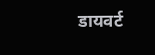डायवर्ट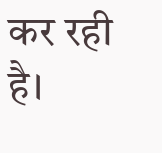कर रही है।